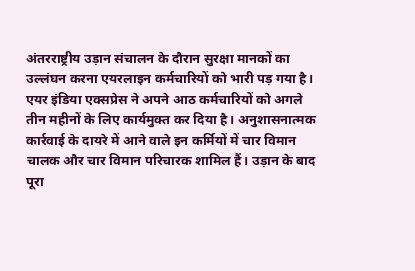अंतरराष्ट्रीय उड़ान संचालन के दौरान सुरक्षा मानकों का उल्लंघन करना एयरलाइन कर्मचारियों को भारी पड़ गया है। एयर इंडिया एक्सप्रेस ने अपने आठ कर्मचारियों को अगले तीन महीनों के लिए कार्यमुक्त कर दिया है। अनुशासनात्मक कार्रवाई के दायरे में आने वाले इन कर्मियों में चार विमान चालक और चार विमान परिचारक शामिल हैं। उड़ान के बाद पूरा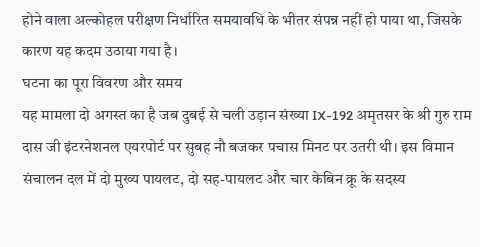होने वाला अल्कोहल परीक्षण निर्धारित समयावधि के भीतर संपन्न नहीं हो पाया था, जिसके कारण यह कदम उठाया गया है।
घटना का पूरा विवरण और समय
यह मामला दो अगस्त का है जब दुबई से चली उड़ान संख्या IX-192 अमृतसर के श्री गुरु राम दास जी इंटरनेशनल एयरपोर्ट पर सुबह नौ बजकर पचास मिनट पर उतरी थी। इस विमान संचालन दल में दो मुख्य पायलट, दो सह-पायलट और चार केबिन क्रू के सदस्य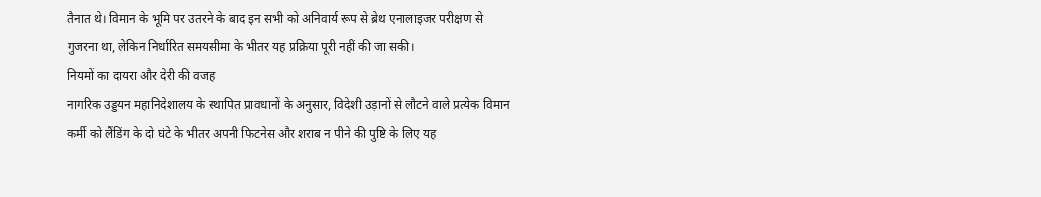तैनात थे। विमान के भूमि पर उतरने के बाद इन सभी को अनिवार्य रूप से ब्रेथ एनालाइजर परीक्षण से गुजरना था, लेकिन निर्धारित समयसीमा के भीतर यह प्रक्रिया पूरी नहीं की जा सकी।
नियमों का दायरा और देरी की वजह
नागरिक उड्डयन महानिदेशालय के स्थापित प्रावधानों के अनुसार, विदेशी उड़ानों से लौटने वाले प्रत्येक विमान कर्मी को लैंडिंग के दो घंटे के भीतर अपनी फिटनेस और शराब न पीने की पुष्टि के लिए यह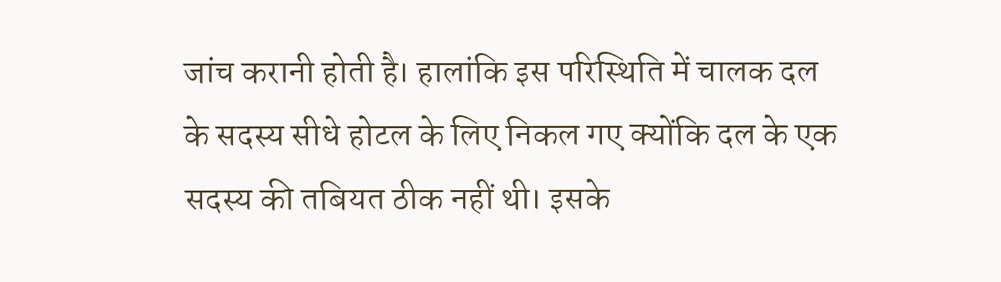जांच करानी होती है। हालांकि इस परिस्थिति में चालक दल के सदस्य सीधे होटल के लिए निकल गए क्योंकि दल के एक सदस्य की तबियत ठीक नहीं थी। इसके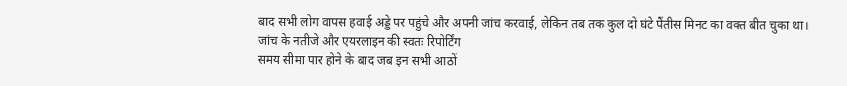बाद सभी लोग वापस हवाई अड्डे पर पहुंचे और अपनी जांच करवाई, लेकिन तब तक कुल दो घंटे पैंतीस मिनट का वक्त बीत चुका था।
जांच के नतीजे और एयरलाइन की स्वतः रिपोर्टिंग
समय सीमा पार होने के बाद जब इन सभी आठों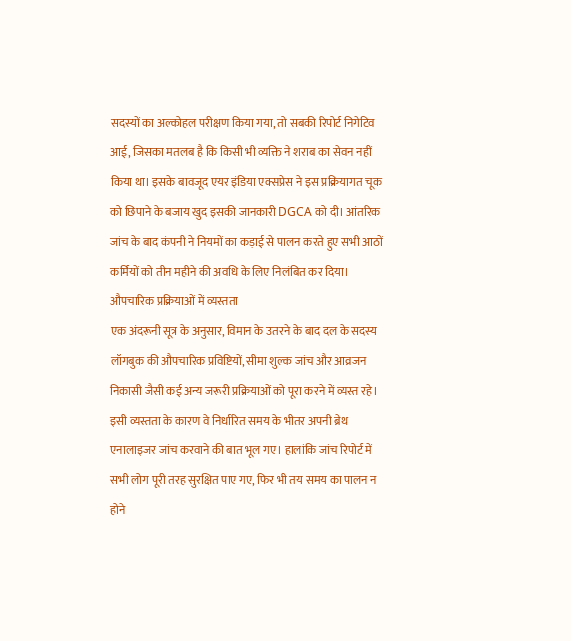सदस्यों का अल्कोहल परीक्षण किया गया, तो सबकी रिपोर्ट निगेटिव आई, जिसका मतलब है कि किसी भी व्यक्ति ने शराब का सेवन नहीं किया था। इसके बावजूद एयर इंडिया एक्सप्रेस ने इस प्रक्रियागत चूक को छिपाने के बजाय खुद इसकी जानकारी DGCA को दी। आंतरिक जांच के बाद कंपनी ने नियमों का कड़ाई से पालन करते हुए सभी आठों कर्मियों को तीन महीने की अवधि के लिए निलंबित कर दिया।
औपचारिक प्रक्रियाओं में व्यस्तता
एक अंदरूनी सूत्र के अनुसार, विमान के उतरने के बाद दल के सदस्य लॉगबुक की औपचारिक प्रविष्टियों, सीमा शुल्क जांच और आव्रजन निकासी जैसी कई अन्य जरूरी प्रक्रियाओं को पूरा करने में व्यस्त रहे। इसी व्यस्तता के कारण वे निर्धारित समय के भीतर अपनी ब्रेथ एनालाइजर जांच करवाने की बात भूल गए। हालांकि जांच रिपोर्ट में सभी लोग पूरी तरह सुरक्षित पाए गए, फिर भी तय समय का पालन न होने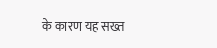के कारण यह सख्त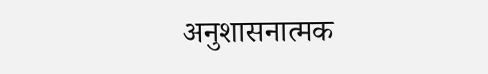अनुशासनात्मक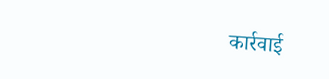कार्रवाई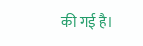की गई है।